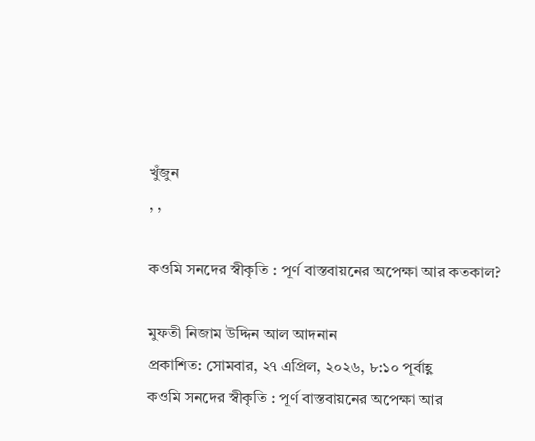খুঁজুন
, ,

কওমি সনদের স্বীকৃতি : পূর্ণ বাস্তবায়নের অপেক্ষা আর কতকাল?

মুফতী নিজাম উদ্দিন আল আদনান
প্রকাশিত: সোমবার, ২৭ এপ্রিল, ২০২৬, ৮:১০ পূর্বাহ্ণ
কওমি সনদের স্বীকৃতি : পূর্ণ বাস্তবায়নের অপেক্ষা আর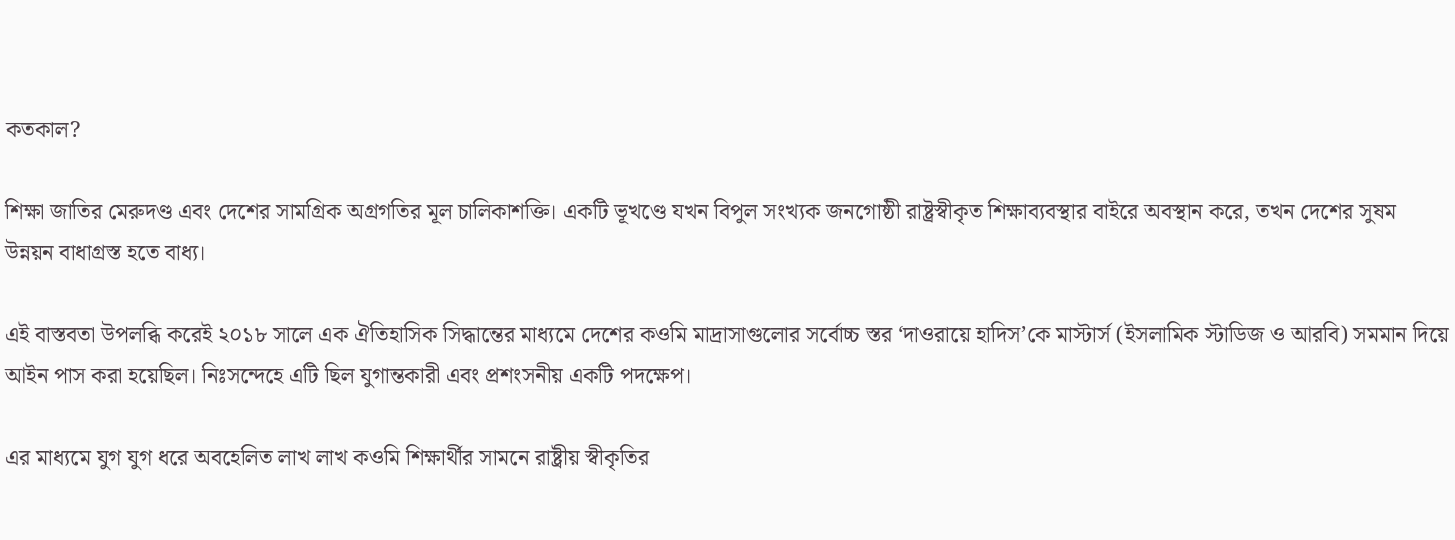কতকাল?

শিক্ষা জাতির মেরুদণ্ড এবং দেশের সামগ্রিক অগ্রগতির মূল চালিকাশক্তি। একটি ভূখণ্ডে যখন বিপুল সংখ্যক জনগোষ্ঠী রাষ্ট্রস্বীকৃত শিক্ষাব্যবস্থার বাইরে অবস্থান করে, তখন দেশের সুষম উন্নয়ন বাধাগ্রস্ত হতে বাধ্য।

এই বাস্তবতা উপলব্ধি করেই ২০১৮ সালে এক ঐতিহাসিক সিদ্ধান্তের মাধ্যমে দেশের কওমি মাদ্রাসাগুলোর সর্বোচ্চ স্তর ‘দাওরায়ে হাদিস’কে মাস্টার্স (ইসলামিক স্টাডিজ ও আরবি) সমমান দিয়ে আইন পাস করা হয়েছিল। নিঃসন্দেহে এটি ছিল যুগান্তকারী এবং প্রশংসনীয় একটি পদক্ষেপ।

এর মাধ্যমে যুগ যুগ ধরে অবহেলিত লাখ লাখ কওমি শিক্ষার্থীর সামনে রাষ্ট্রীয় স্বীকৃতির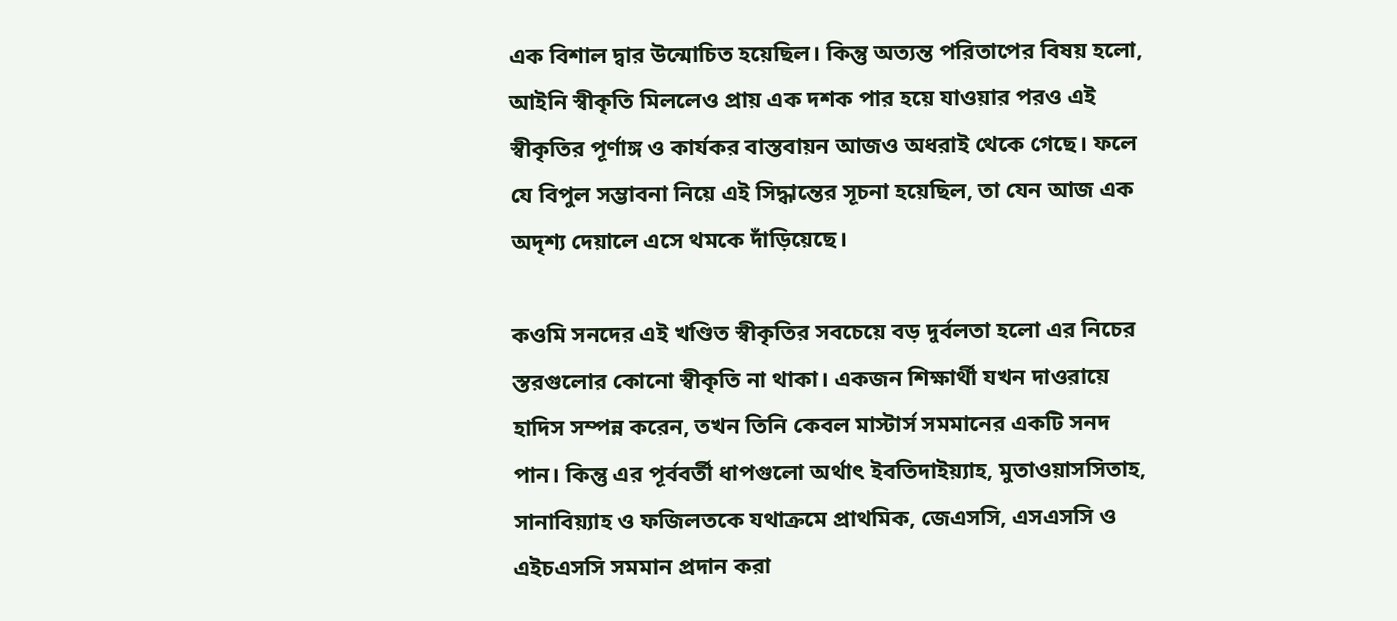এক বিশাল দ্বার উন্মোচিত হয়েছিল। কিন্তু অত্যন্ত পরিতাপের বিষয় হলো, আইনি স্বীকৃতি মিললেও প্রায় এক দশক পার হয়ে যাওয়ার পরও এই স্বীকৃতির পূর্ণাঙ্গ ও কার্যকর বাস্তবায়ন আজও অধরাই থেকে গেছে। ফলে যে বিপুল সম্ভাবনা নিয়ে এই সিদ্ধান্তের সূচনা হয়েছিল, তা যেন আজ এক অদৃশ্য দেয়ালে এসে থমকে দাঁড়িয়েছে।

কওমি সনদের এই খণ্ডিত স্বীকৃতির সবচেয়ে বড় দুর্বলতা হলো এর নিচের স্তরগুলোর কোনো স্বীকৃতি না থাকা। একজন শিক্ষার্থী যখন দাওরায়ে হাদিস সম্পন্ন করেন, তখন তিনি কেবল মাস্টার্স সমমানের একটি সনদ পান। কিন্তু এর পূর্ববর্তী ধাপগুলো অর্থাৎ ইবতিদাইয়্যাহ, মুতাওয়াসসিতাহ, সানাবিয়্যাহ ও ফজিলতকে যথাক্রমে প্রাথমিক, জেএসসি, এসএসসি ও এইচএসসি সমমান প্রদান করা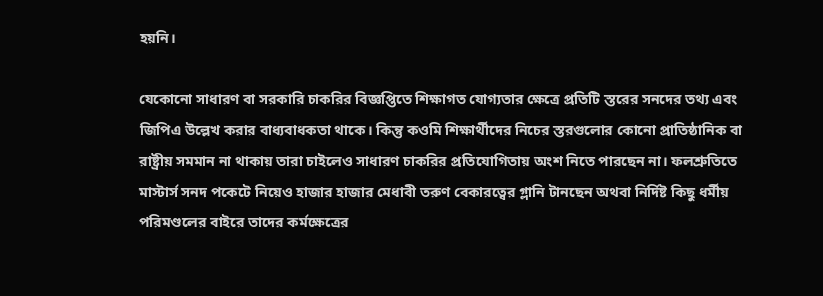হয়নি।

যেকোনো সাধারণ বা সরকারি চাকরির বিজ্ঞপ্তিতে শিক্ষাগত যোগ্যতার ক্ষেত্রে প্রতিটি স্তরের সনদের তথ্য এবং জিপিএ উল্লেখ করার বাধ্যবাধকতা থাকে। কিন্তু কওমি শিক্ষার্থীদের নিচের স্তরগুলোর কোনো প্রাতিষ্ঠানিক বা রাষ্ট্রীয় সমমান না থাকায় তারা চাইলেও সাধারণ চাকরির প্রতিযোগিতায় অংশ নিতে পারছেন না। ফলশ্রুতিতে মাস্টার্স সনদ পকেটে নিয়েও হাজার হাজার মেধাবী তরুণ বেকারত্বের গ্লানি টানছেন অথবা নির্দিষ্ট কিছু ধর্মীয় পরিমণ্ডলের বাইরে তাদের কর্মক্ষেত্রের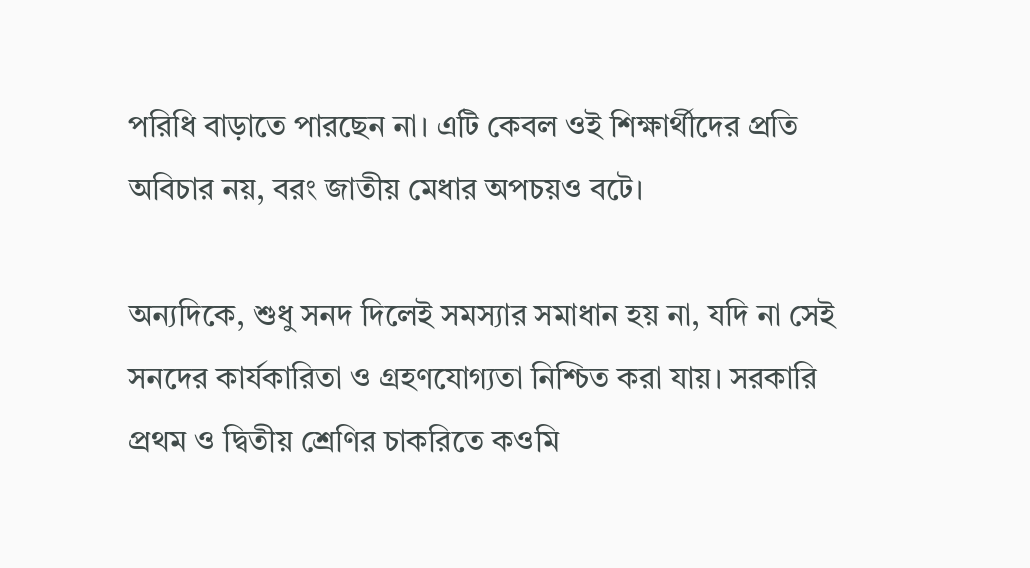পরিধি বাড়াতে পারছেন না। এটি কেবল ওই শিক্ষার্থীদের প্রতি অবিচার নয়, বরং জাতীয় মেধার অপচয়ও বটে।

অন্যদিকে, শুধু সনদ দিলেই সমস্যার সমাধান হয় না, যদি না সেই সনদের কার্যকারিতা ও গ্রহণযোগ্যতা নিশ্চিত করা যায়। সরকারি প্রথম ও দ্বিতীয় শ্রেণির চাকরিতে কওমি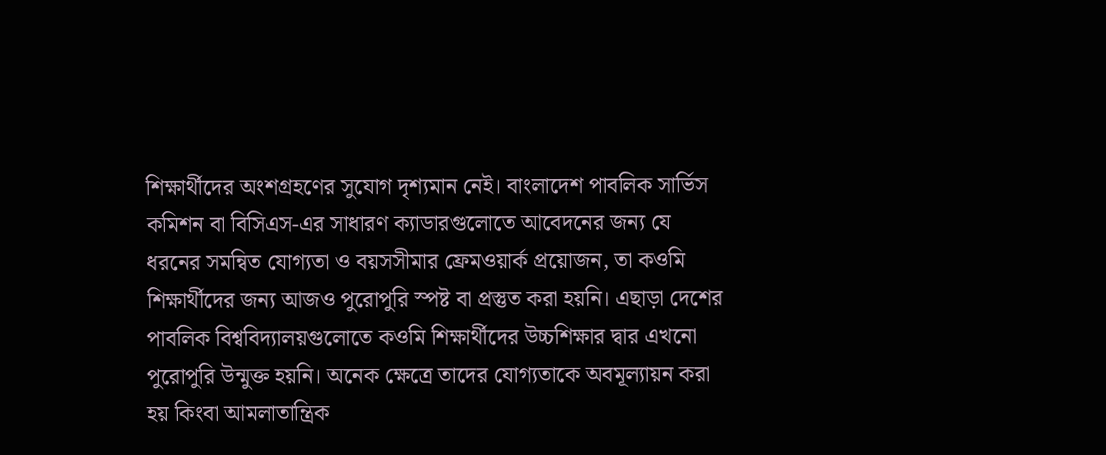শিক্ষার্থীদের অংশগ্রহণের সুযোগ দৃশ্যমান নেই। বাংলাদেশ পাবলিক সার্ভিস কমিশন বা বিসিএস-এর সাধারণ ক্যাডারগুলোতে আবেদনের জন্য যে ধরনের সমন্বিত যোগ্যতা ও বয়সসীমার ফ্রেমওয়ার্ক প্রয়োজন, তা কওমি শিক্ষার্থীদের জন্য আজও পুরোপুরি স্পষ্ট বা প্রস্তুত করা হয়নি। এছাড়া দেশের পাবলিক বিশ্ববিদ্যালয়গুলোতে কওমি শিক্ষার্থীদের উচ্চশিক্ষার দ্বার এখনো পুরোপুরি উন্মুক্ত হয়নি। অনেক ক্ষেত্রে তাদের যোগ্যতাকে অবমূল্যায়ন করা হয় কিংবা আমলাতান্ত্রিক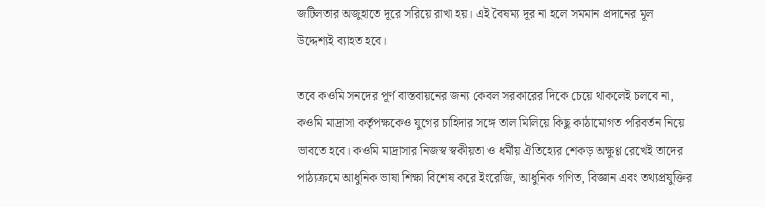জটিলতার অজুহাতে দূরে সরিয়ে রাখা হয়। এই বৈষম্য দূর না হলে সমমান প্রদানের মূল উদ্দেশ্যই ব্যাহত হবে।

তবে কওমি সনদের পূর্ণ বাস্তবায়নের জন্য কেবল সরকারের দিকে চেয়ে থাকলেই চলবে না, কওমি মাদ্রাসা কর্তৃপক্ষকেও যুগের চাহিদার সঙ্গে তাল মিলিয়ে কিছু কাঠামোগত পরিবর্তন নিয়ে ভাবতে হবে। কওমি মাদ্রাসার নিজস্ব স্বকীয়তা ও ধর্মীয় ঐতিহ্যের শেকড় অক্ষুণ্ণ রেখেই তাদের পাঠ্যক্রমে আধুনিক ভাষা শিক্ষা বিশেষ করে ইংরেজি, আধুনিক গণিত, বিজ্ঞান এবং তথ্যপ্রযুক্তির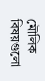মৌলিক বিষয়গুলো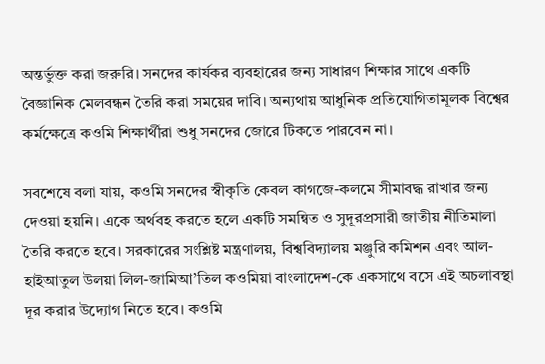অন্তর্ভুক্ত করা জরুরি। সনদের কার্যকর ব্যবহারের জন্য সাধারণ শিক্ষার সাথে একটি বৈজ্ঞানিক মেলবন্ধন তৈরি করা সময়ের দাবি। অন্যথায় আধুনিক প্রতিযোগিতামূলক বিশ্বের কর্মক্ষেত্রে কওমি শিক্ষার্থীরা শুধু সনদের জোরে টিকতে পারবেন না।

সবশেষে বলা যায়, কওমি সনদের স্বীকৃতি কেবল কাগজে-কলমে সীমাবদ্ধ রাখার জন্য দেওয়া হয়নি। একে অর্থবহ করতে হলে একটি সমন্বিত ও সুদূরপ্রসারী জাতীয় নীতিমালা তৈরি করতে হবে। সরকারের সংশ্লিষ্ট মন্ত্রণালয়, বিশ্ববিদ্যালয় মঞ্জুরি কমিশন এবং আল-হাইআতুল উলয়া লিল-জামিআ’তিল কওমিয়া বাংলাদেশ-কে একসাথে বসে এই অচলাবস্থা দূর করার উদ্যোগ নিতে হবে। কওমি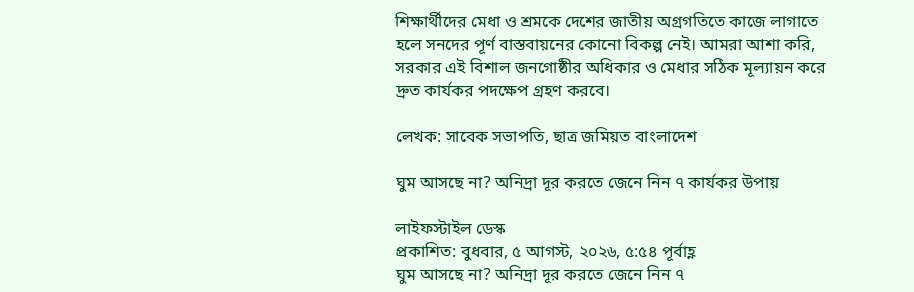শিক্ষার্থীদের মেধা ও শ্রমকে দেশের জাতীয় অগ্রগতিতে কাজে লাগাতে হলে সনদের পূর্ণ বাস্তবায়নের কোনো বিকল্প নেই। আমরা আশা করি, সরকার এই বিশাল জনগোষ্ঠীর অধিকার ও মেধার সঠিক মূল্যায়ন করে দ্রুত কার্যকর পদক্ষেপ গ্রহণ করবে।

লেখক: সাবেক সভাপতি, ছাত্র জমিয়ত বাংলাদেশ

ঘুম আসছে না? অনিদ্রা দূর করতে জেনে নিন ৭ কার্যকর উপায়

লাইফস্টাইল ডেস্ক
প্রকাশিত: বুধবার, ৫ আগস্ট, ২০২৬, ৫:৫৪ পূর্বাহ্ণ
ঘুম আসছে না? অনিদ্রা দূর করতে জেনে নিন ৭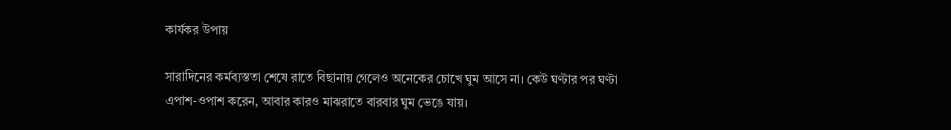কার্যকর উপায়

সারাদিনের কর্মব্যস্ততা শেষে রাতে বিছানায় গেলেও অনেকের চোখে ঘুম আসে না। কেউ ঘণ্টার পর ঘণ্টা এপাশ-ওপাশ করেন, আবার কারও মাঝরাতে বারবার ঘুম ভেঙে যায়।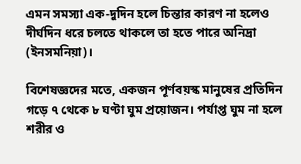এমন সমস্যা এক-দুদিন হলে চিন্তার কারণ না হলেও দীর্ঘদিন ধরে চলতে থাকলে তা হতে পারে অনিদ্রা (ইনসমনিয়া)।

বিশেষজ্ঞদের মতে, একজন পূর্ণবয়স্ক মানুষের প্রতিদিন গড়ে ৭ থেকে ৮ ঘণ্টা ঘুম প্রয়োজন। পর্যাপ্ত ঘুম না হলে শরীর ও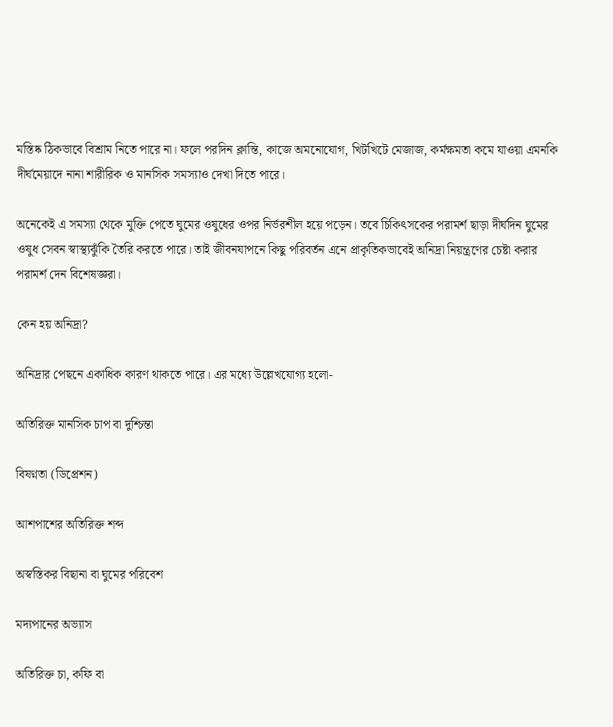মস্তিষ্ক ঠিকভাবে বিশ্রাম নিতে পারে না। ফলে পরদিন ক্লান্তি, কাজে অমনোযোগ, খিটখিটে মেজাজ, কর্মক্ষমতা কমে যাওয়া এমনকি দীর্ঘমেয়াদে নানা শারীরিক ও মানসিক সমস্যাও দেখা দিতে পারে।

অনেকেই এ সমস্যা থেকে মুক্তি পেতে ঘুমের ওষুধের ওপর নির্ভরশীল হয়ে পড়েন। তবে চিকিৎসকের পরামর্শ ছাড়া দীর্ঘদিন ঘুমের ওষুধ সেবন স্বাস্থ্যঝুঁকি তৈরি করতে পারে। তাই জীবনযাপনে কিছু পরিবর্তন এনে প্রাকৃতিকভাবেই অনিদ্রা নিয়ন্ত্রণের চেষ্টা করার পরামর্শ দেন বিশেষজ্ঞরা।

কেন হয় অনিদ্রা?

অনিদ্রার পেছনে একাধিক কারণ থাকতে পারে। এর মধ্যে উল্লেখযোগ্য হলো-

অতিরিক্ত মানসিক চাপ বা দুশ্চিন্তা

বিষণ্নতা (ডিপ্রেশন)

আশপাশের অতিরিক্ত শব্দ

অস্বস্তিকর বিছানা বা ঘুমের পরিবেশ

মদ্যপানের অভ্যাস

অতিরিক্ত চা, কফি বা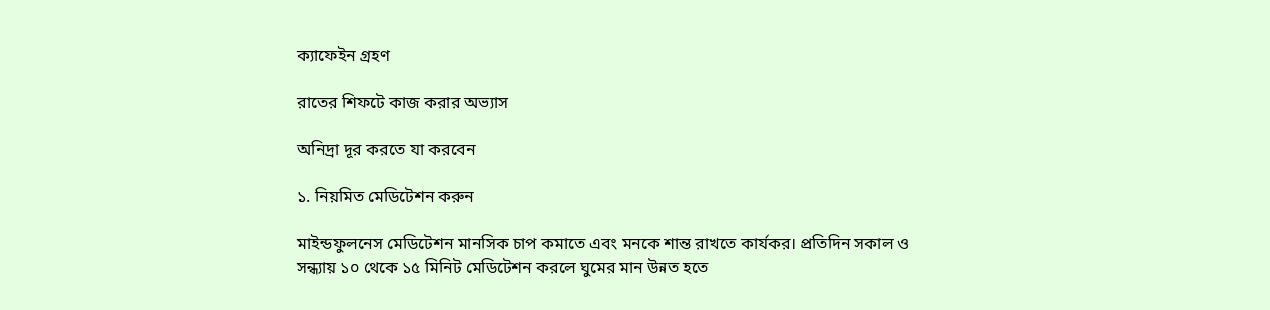ক্যাফেইন গ্রহণ

রাতের শিফটে কাজ করার অভ্যাস

অনিদ্রা দূর করতে যা করবেন

১. নিয়মিত মেডিটেশন করুন

মাইন্ডফুলনেস মেডিটেশন মানসিক চাপ কমাতে এবং মনকে শান্ত রাখতে কার্যকর। প্রতিদিন সকাল ও সন্ধ্যায় ১০ থেকে ১৫ মিনিট মেডিটেশন করলে ঘুমের মান উন্নত হতে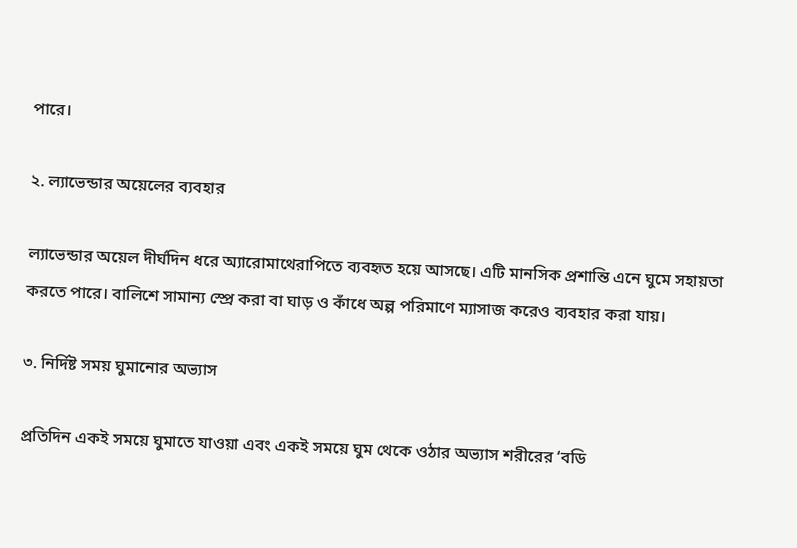পারে।

২. ল্যাভেন্ডার অয়েলের ব্যবহার

ল্যাভেন্ডার অয়েল দীর্ঘদিন ধরে অ্যারোমাথেরাপিতে ব্যবহৃত হয়ে আসছে। এটি মানসিক প্রশান্তি এনে ঘুমে সহায়তা করতে পারে। বালিশে সামান্য স্প্রে করা বা ঘাড় ও কাঁধে অল্প পরিমাণে ম্যাসাজ করেও ব্যবহার করা যায়।

৩. নির্দিষ্ট সময় ঘুমানোর অভ্যাস

প্রতিদিন একই সময়ে ঘুমাতে যাওয়া এবং একই সময়ে ঘুম থেকে ওঠার অভ্যাস শরীরের ‘বডি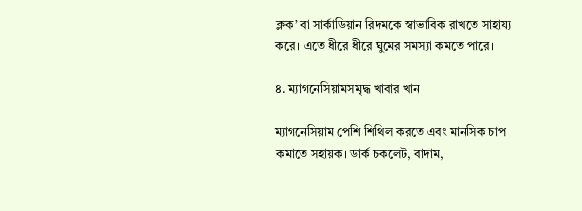ক্লক’ বা সার্কাডিয়ান রিদমকে স্বাভাবিক রাখতে সাহায্য করে। এতে ধীরে ধীরে ঘুমের সমস্যা কমতে পারে।

৪. ম্যাগনেসিয়ামসমৃদ্ধ খাবার খান

ম্যাগনেসিয়াম পেশি শিথিল করতে এবং মানসিক চাপ কমাতে সহায়ক। ডার্ক চকলেট, বাদাম,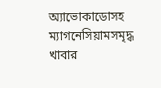অ্যাভোকাডোসহ ম্যাগনেসিয়ামসমৃদ্ধ খাবার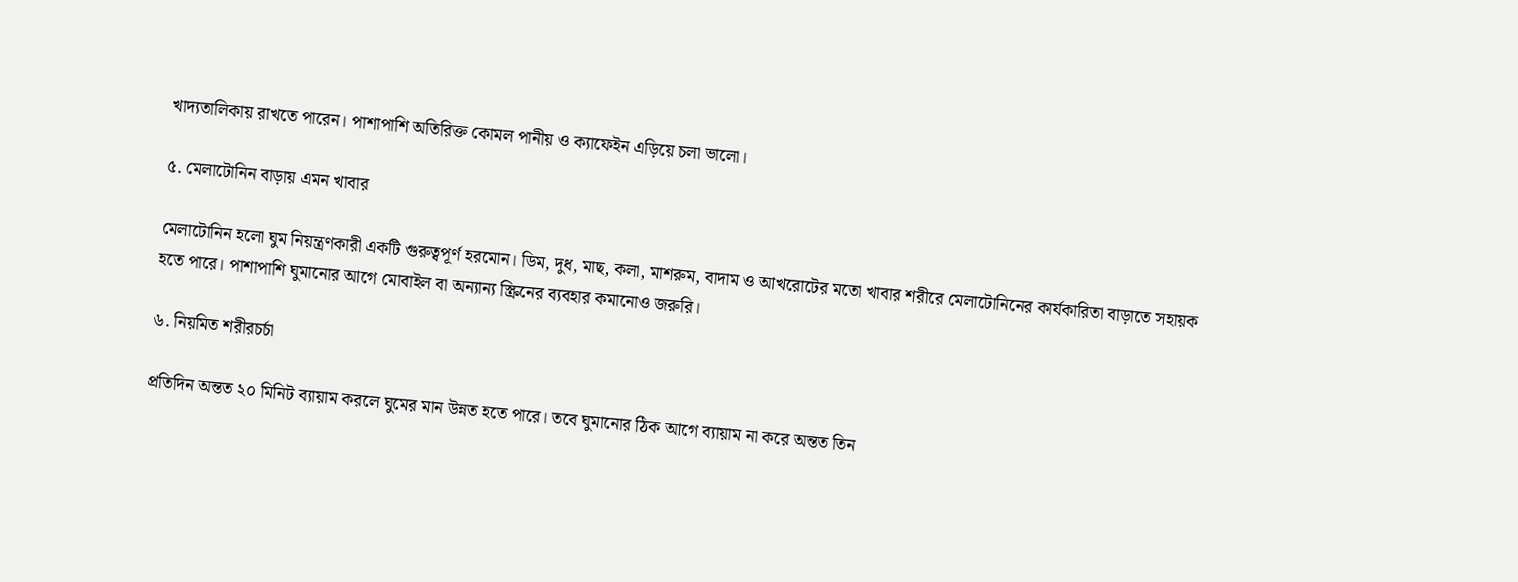খাদ্যতালিকায় রাখতে পারেন। পাশাপাশি অতিরিক্ত কোমল পানীয় ও ক্যাফেইন এড়িয়ে চলা ভালো।

৫. মেলাটোনিন বাড়ায় এমন খাবার

মেলাটোনিন হলো ঘুম নিয়ন্ত্রণকারী একটি গুরুত্বপূর্ণ হরমোন। ডিম, দুধ, মাছ, কলা, মাশরুম, বাদাম ও আখরোটের মতো খাবার শরীরে মেলাটোনিনের কার্যকারিতা বাড়াতে সহায়ক হতে পারে। পাশাপাশি ঘুমানোর আগে মোবাইল বা অন্যান্য স্ক্রিনের ব্যবহার কমানোও জরুরি।

৬. নিয়মিত শরীরচর্চা

প্রতিদিন অন্তত ২০ মিনিট ব্যায়াম করলে ঘুমের মান উন্নত হতে পারে। তবে ঘুমানোর ঠিক আগে ব্যায়াম না করে অন্তত তিন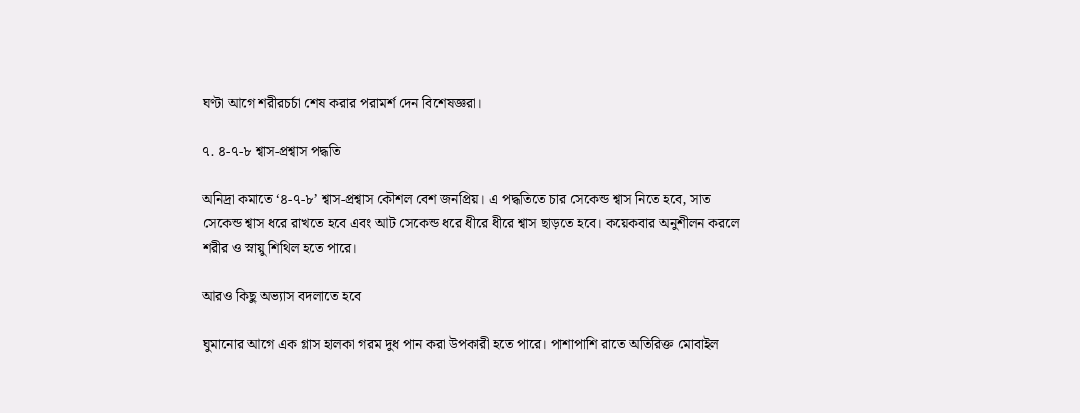ঘণ্টা আগে শরীরচর্চা শেষ করার পরামর্শ দেন বিশেষজ্ঞরা।

৭. ৪-৭-৮ শ্বাস-প্রশ্বাস পদ্ধতি

অনিদ্রা কমাতে ‘৪-৭-৮’ শ্বাস-প্রশ্বাস কৌশল বেশ জনপ্রিয়। এ পদ্ধতিতে চার সেকেন্ড শ্বাস নিতে হবে, সাত সেকেন্ড শ্বাস ধরে রাখতে হবে এবং আট সেকেন্ড ধরে ধীরে ধীরে শ্বাস ছাড়তে হবে। কয়েকবার অনুশীলন করলে শরীর ও স্নায়ু শিথিল হতে পারে।

আরও কিছু অভ্যাস বদলাতে হবে

ঘুমানোর আগে এক গ্লাস হালকা গরম দুধ পান করা উপকারী হতে পারে। পাশাপাশি রাতে অতিরিক্ত মোবাইল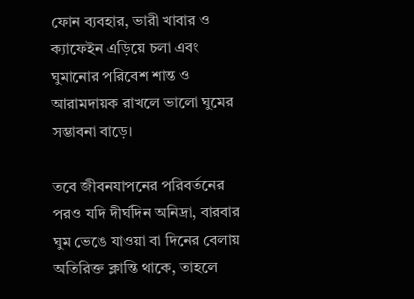ফোন ব্যবহার, ভারী খাবার ও ক্যাফেইন এড়িয়ে চলা এবং ঘুমানোর পরিবেশ শান্ত ও আরামদায়ক রাখলে ভালো ঘুমের সম্ভাবনা বাড়ে।

তবে জীবনযাপনের পরিবর্তনের পরও যদি দীর্ঘদিন অনিদ্রা, বারবার ঘুম ভেঙে যাওয়া বা দিনের বেলায় অতিরিক্ত ক্লান্তি থাকে, তাহলে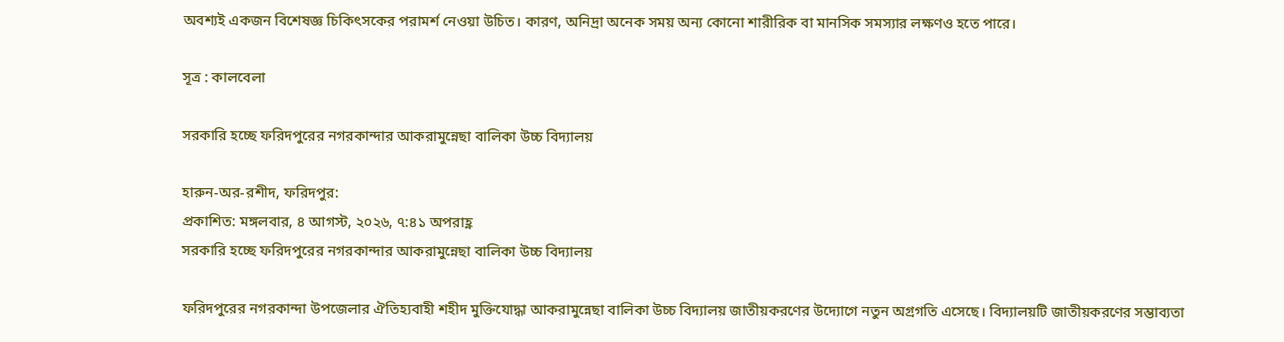অবশ্যই একজন বিশেষজ্ঞ চিকিৎসকের পরামর্শ নেওয়া উচিত। কারণ, অনিদ্রা অনেক সময় অন্য কোনো শারীরিক বা মানসিক সমস্যার লক্ষণও হতে পারে।

সূত্র : কালবেলা

সরকারি হচ্ছে ফরিদপুরের নগরকান্দার আকরামুন্নেছা বালিকা উচ্চ বিদ্যালয়

হারুন-অর-রশীদ, ফরিদপুর:
প্রকাশিত: মঙ্গলবার, ৪ আগস্ট, ২০২৬, ৭:৪১ অপরাহ্ণ
সরকারি হচ্ছে ফরিদপুরের নগরকান্দার আকরামুন্নেছা বালিকা উচ্চ বিদ্যালয়

ফরিদপুরের নগরকান্দা উপজেলার ঐতিহ্যবাহী শহীদ মুক্তিযোদ্ধা আকরামুন্নেছা বালিকা উচ্চ বিদ্যালয় জাতীয়করণের উদ্যোগে নতুন অগ্রগতি এসেছে। বিদ্যালয়টি জাতীয়করণের সম্ভাব্যতা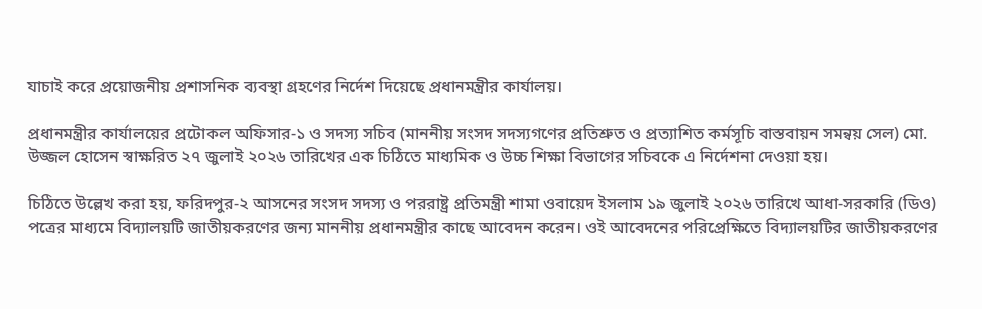যাচাই করে প্রয়োজনীয় প্রশাসনিক ব্যবস্থা গ্রহণের নির্দেশ দিয়েছে প্রধানমন্ত্রীর কার্যালয়।

প্রধানমন্ত্রীর কার্যালয়ের প্রটোকল অফিসার-১ ও সদস্য সচিব (মাননীয় সংসদ সদস্যগণের প্রতিশ্রুত ও প্রত্যাশিত কর্মসূচি বাস্তবায়ন সমন্বয় সেল) মো. উজ্জল হোসেন স্বাক্ষরিত ২৭ জুলাই ২০২৬ তারিখের এক চিঠিতে মাধ্যমিক ও উচ্চ শিক্ষা বিভাগের সচিবকে এ নির্দেশনা দেওয়া হয়।

চিঠিতে উল্লেখ করা হয়, ফরিদপুর-২ আসনের সংসদ সদস্য ও পররাষ্ট্র প্রতিমন্ত্রী শামা ওবায়েদ ইসলাম ১৯ জুলাই ২০২৬ তারিখে আধা-সরকারি (ডিও) পত্রের মাধ্যমে বিদ্যালয়টি জাতীয়করণের জন্য মাননীয় প্রধানমন্ত্রীর কাছে আবেদন করেন। ওই আবেদনের পরিপ্রেক্ষিতে বিদ্যালয়টির জাতীয়করণের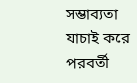সম্ভাব্যতা যাচাই করে পরবর্তী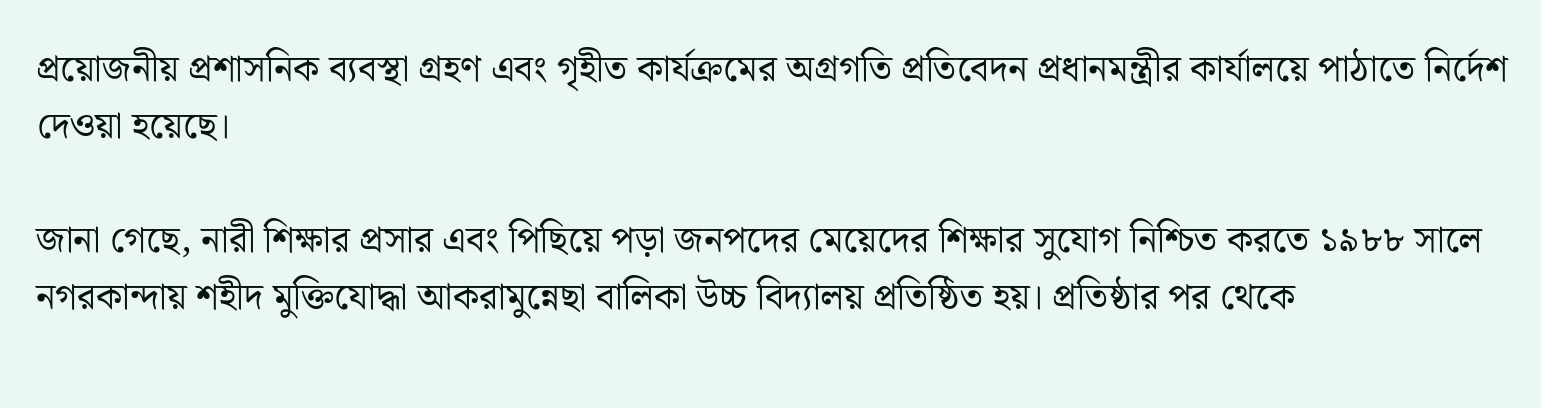প্রয়োজনীয় প্রশাসনিক ব্যবস্থা গ্রহণ এবং গৃহীত কার্যক্রমের অগ্রগতি প্রতিবেদন প্রধানমন্ত্রীর কার্যালয়ে পাঠাতে নির্দেশ দেওয়া হয়েছে।

জানা গেছে, নারী শিক্ষার প্রসার এবং পিছিয়ে পড়া জনপদের মেয়েদের শিক্ষার সুযোগ নিশ্চিত করতে ১৯৮৮ সালে নগরকান্দায় শহীদ মুক্তিযোদ্ধা আকরামুন্নেছা বালিকা উচ্চ বিদ্যালয় প্রতিষ্ঠিত হয়। প্রতিষ্ঠার পর থেকে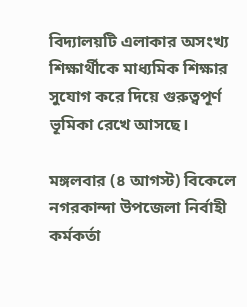বিদ্যালয়টি এলাকার অসংখ্য শিক্ষার্থীকে মাধ্যমিক শিক্ষার সুযোগ করে দিয়ে গুরুত্বপূর্ণ ভূমিকা রেখে আসছে।

মঙ্গলবার (৪ আগস্ট) বিকেলে নগরকান্দা উপজেলা নির্বাহী কর্মকর্তা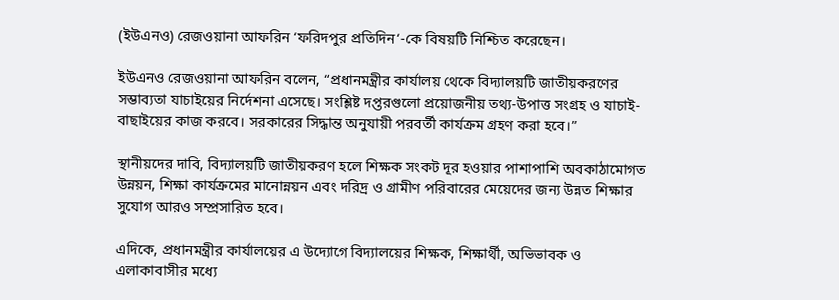(ইউএনও) রেজওয়ানা আফরিন ‘ফরিদপুর প্রতিদিন‘-কে বিষয়টি নিশ্চিত করেছেন।

ইউএনও রেজওয়ানা আফরিন বলেন, “প্রধানমন্ত্রীর কার্যালয় থেকে বিদ্যালয়টি জাতীয়করণের সম্ভাব্যতা যাচাইয়ের নির্দেশনা এসেছে। সংশ্লিষ্ট দপ্তরগুলো প্রয়োজনীয় তথ্য-উপাত্ত সংগ্রহ ও যাচাই-বাছাইয়ের কাজ করবে। সরকারের সিদ্ধান্ত অনুযায়ী পরবর্তী কার্যক্রম গ্রহণ করা হবে।”

স্থানীয়দের দাবি, বিদ্যালয়টি জাতীয়করণ হলে শিক্ষক সংকট দূর হওয়ার পাশাপাশি অবকাঠামোগত উন্নয়ন, শিক্ষা কার্যক্রমের মানোন্নয়ন এবং দরিদ্র ও গ্রামীণ পরিবারের মেয়েদের জন্য উন্নত শিক্ষার সুযোগ আরও সম্প্রসারিত হবে।

এদিকে, প্রধানমন্ত্রীর কার্যালয়ের এ উদ্যোগে বিদ্যালয়ের শিক্ষক, শিক্ষার্থী, অভিভাবক ও এলাকাবাসীর মধ্যে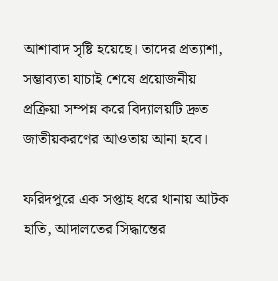আশাবাদ সৃষ্টি হয়েছে। তাদের প্রত্যাশা, সম্ভাব্যতা যাচাই শেষে প্রয়োজনীয় প্রক্রিয়া সম্পন্ন করে বিদ্যালয়টি দ্রুত জাতীয়করণের আওতায় আনা হবে।

ফরিদপুরে এক সপ্তাহ ধরে থানায় আটক হাতি, আদালতের সিদ্ধান্তের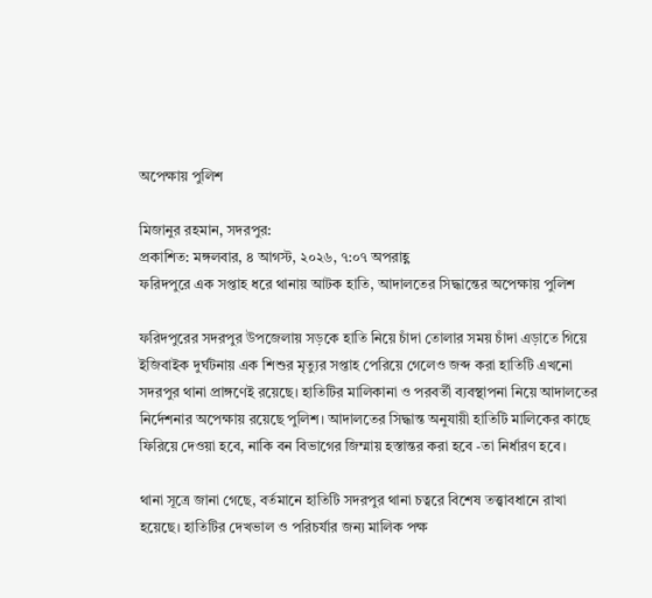অপেক্ষায় পুলিশ

মিজানুর রহমান, সদরপুর:
প্রকাশিত: মঙ্গলবার, ৪ আগস্ট, ২০২৬, ৭:০৭ অপরাহ্ণ
ফরিদপুরে এক সপ্তাহ ধরে থানায় আটক হাতি, আদালতের সিদ্ধান্তের অপেক্ষায় পুলিশ

ফরিদপুরের সদরপুর উপজেলায় সড়কে হাতি নিয়ে চাঁদা তোলার সময় চাঁদা এড়াতে গিয়ে ইজিবাইক দুর্ঘটনায় এক শিশুর মৃত্যুর সপ্তাহ পেরিয়ে গেলেও জব্দ করা হাতিটি এখনো সদরপুর থানা প্রাঙ্গণেই রয়েছে। হাতিটির মালিকানা ও পরবর্তী ব্যবস্থাপনা নিয়ে আদালতের নির্দেশনার অপেক্ষায় রয়েছে পুলিশ। আদালতের সিদ্ধান্ত অনুযায়ী হাতিটি মালিকের কাছে ফিরিয়ে দেওয়া হবে, নাকি বন বিভাগের জিম্মায় হস্তান্তর করা হবে -তা নির্ধারণ হবে।

থানা সূত্রে জানা গেছে, বর্তমানে হাতিটি সদরপুর থানা চত্বরে বিশেষ তত্ত্বাবধানে রাখা হয়েছে। হাতিটির দেখভাল ও পরিচর্যার জন্য মালিক পক্ষ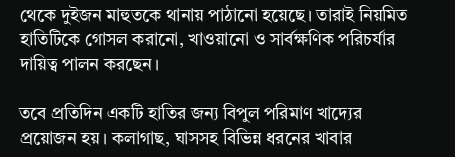থেকে দুইজন মাহুতকে থানায় পাঠানো হয়েছে। তারাই নিয়মিত হাতিটিকে গোসল করানো, খাওয়ানো ও সার্বক্ষণিক পরিচর্যার দায়িত্ব পালন করছেন।

তবে প্রতিদিন একটি হাতির জন্য বিপুল পরিমাণ খাদ্যের প্রয়োজন হয়। কলাগাছ, ঘাসসহ বিভিন্ন ধরনের খাবার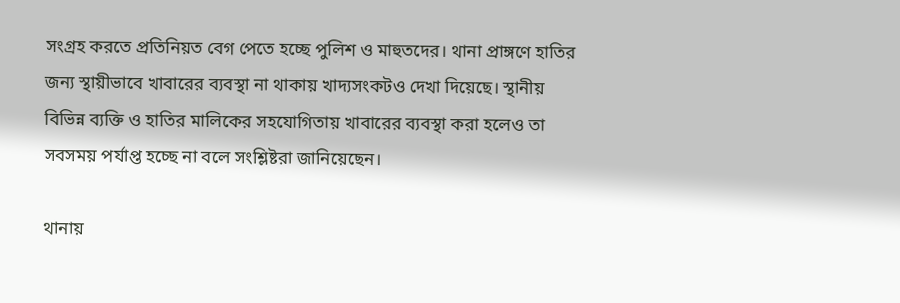সংগ্রহ করতে প্রতিনিয়ত বেগ পেতে হচ্ছে পুলিশ ও মাহুতদের। থানা প্রাঙ্গণে হাতির জন্য স্থায়ীভাবে খাবারের ব্যবস্থা না থাকায় খাদ্যসংকটও দেখা দিয়েছে। স্থানীয় বিভিন্ন ব্যক্তি ও হাতির মালিকের সহযোগিতায় খাবারের ব্যবস্থা করা হলেও তা সবসময় পর্যাপ্ত হচ্ছে না বলে সংশ্লিষ্টরা জানিয়েছেন।

থানায়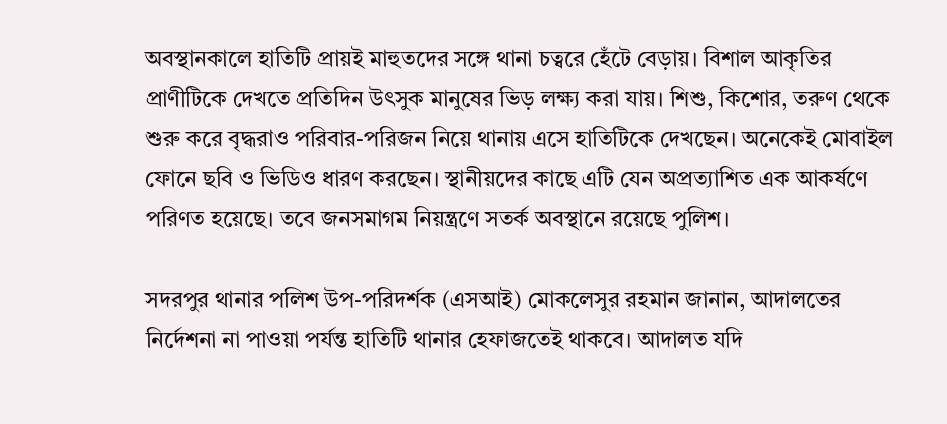অবস্থানকালে হাতিটি প্রায়ই মাহুতদের সঙ্গে থানা চত্বরে হেঁটে বেড়ায়। বিশাল আকৃতির প্রাণীটিকে দেখতে প্রতিদিন উৎসুক মানুষের ভিড় লক্ষ্য করা যায়। শিশু, কিশোর, তরুণ থেকে শুরু করে বৃদ্ধরাও পরিবার-পরিজন নিয়ে থানায় এসে হাতিটিকে দেখছেন। অনেকেই মোবাইল ফোনে ছবি ও ভিডিও ধারণ করছেন। স্থানীয়দের কাছে এটি যেন অপ্রত্যাশিত এক আকর্ষণে পরিণত হয়েছে। তবে জনসমাগম নিয়ন্ত্রণে সতর্ক অবস্থানে রয়েছে পুলিশ।

সদরপুর থানার পলিশ উপ-পরিদর্শক (এসআই) মোকলেসুর রহমান জানান, আদালতের নির্দেশনা না পাওয়া পর্যন্ত হাতিটি থানার হেফাজতেই থাকবে। আদালত যদি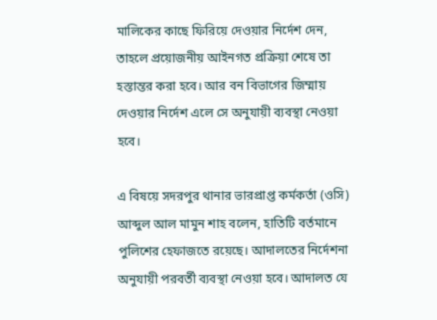মালিকের কাছে ফিরিয়ে দেওয়ার নির্দেশ দেন, তাহলে প্রয়োজনীয় আইনগত প্রক্রিয়া শেষে তা হস্তান্তর করা হবে। আর বন বিভাগের জিম্মায় দেওয়ার নির্দেশ এলে সে অনুযায়ী ব্যবস্থা নেওয়া হবে।

এ বিষয়ে সদরপুর থানার ভারপ্রাপ্ত কর্মকর্তা (ওসি) আব্দুল আল মামুন শাহ বলেন, হাতিটি বর্তমানে পুলিশের হেফাজতে রয়েছে। আদালতের নির্দেশনা অনুযায়ী পরবর্তী ব্যবস্থা নেওয়া হবে। আদালত যে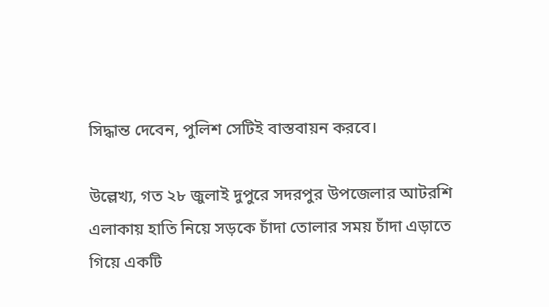সিদ্ধান্ত দেবেন, পুলিশ সেটিই বাস্তবায়ন করবে।

উল্লেখ্য, গত ২৮ জুলাই দুপুরে সদরপুর উপজেলার আটরশি এলাকায় হাতি নিয়ে সড়কে চাঁদা তোলার সময় চাঁদা এড়াতে গিয়ে একটি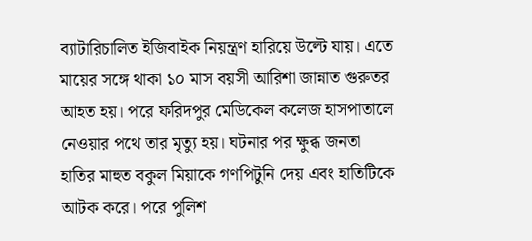ব্যাটারিচালিত ইজিবাইক নিয়ন্ত্রণ হারিয়ে উল্টে যায়। এতে মায়ের সঙ্গে থাকা ১০ মাস বয়সী আরিশা জান্নাত গুরুতর আহত হয়। পরে ফরিদপুর মেডিকেল কলেজ হাসপাতালে নেওয়ার পথে তার মৃত্যু হয়। ঘটনার পর ক্ষুব্ধ জনতা হাতির মাহুত বকুল মিয়াকে গণপিটুনি দেয় এবং হাতিটিকে আটক করে। পরে পুলিশ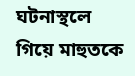ঘটনাস্থলে গিয়ে মাহুতকে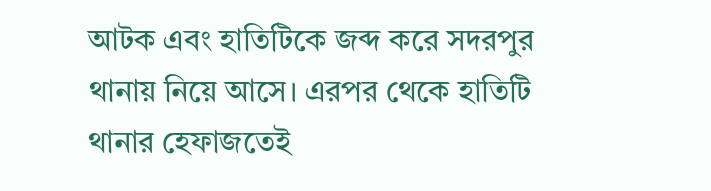আটক এবং হাতিটিকে জব্দ করে সদরপুর থানায় নিয়ে আসে। এরপর থেকে হাতিটি থানার হেফাজতেই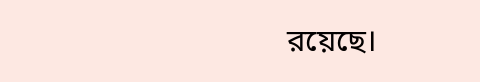রয়েছে।